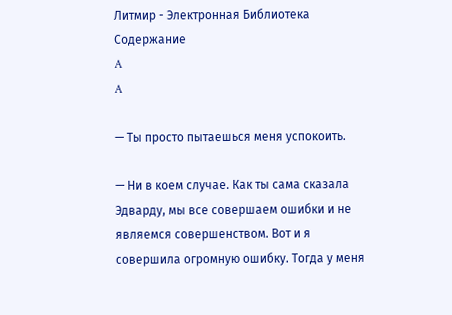Литмир - Электронная Библиотека
Содержание
A
A

— Ты просто пытаешься меня успокоить.

— Ни в коем случае. Как ты сама сказала Эдварду, мы все совершаем ошибки и не являемся совершенством. Вот и я совершила огромную ошибку. Тогда у меня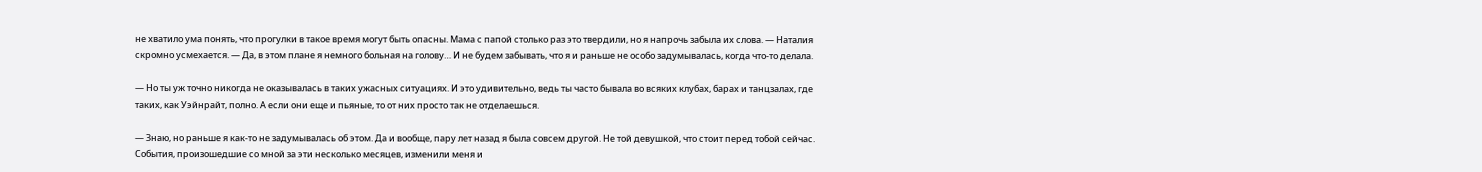не хватило ума понять, что прогулки в такое время могут быть опасны. Мама с папой столько раз это твердили, но я напрочь забыла их слова. — Наталия скромно усмехается. — Да, в этом плане я немного больная на голову… И не будем забывать, что я и раньше не особо задумывалась, когда что-то делала.

— Но ты уж точно никогда не оказывалась в таких ужасных ситуациях. И это удивительно, ведь ты часто бывала во всяких клубах, барах и танцзалах, где таких, как Уэйнрайт, полно. А если они еще и пьяные, то от них просто так не отделаешься.

— Знаю, но раньше я как-то не задумывалась об этом. Да и вообще, пару лет назад я была совсем другой. Не той девушкой, что стоит перед тобой сейчас. События, произошедшие со мной за эти несколько месяцев, изменили меня и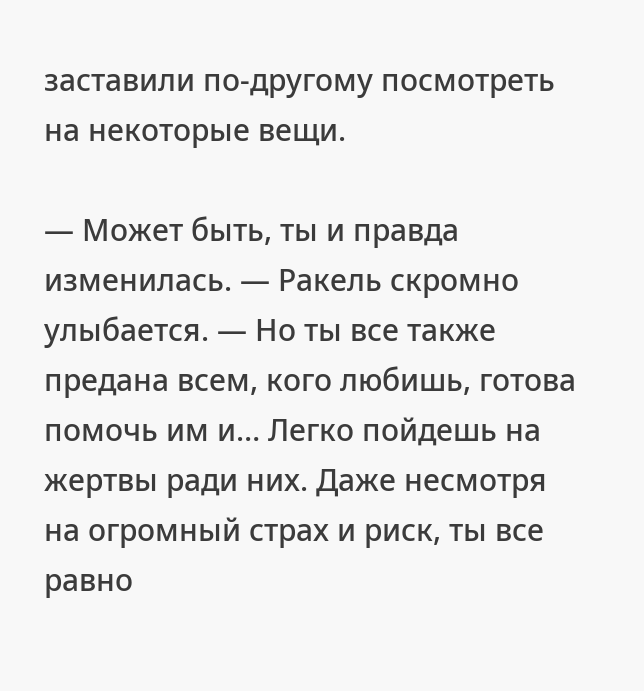заставили по-другому посмотреть на некоторые вещи.

— Может быть, ты и правда изменилась. — Ракель скромно улыбается. — Но ты все также предана всем, кого любишь, готова помочь им и… Легко пойдешь на жертвы ради них. Даже несмотря на огромный страх и риск, ты все равно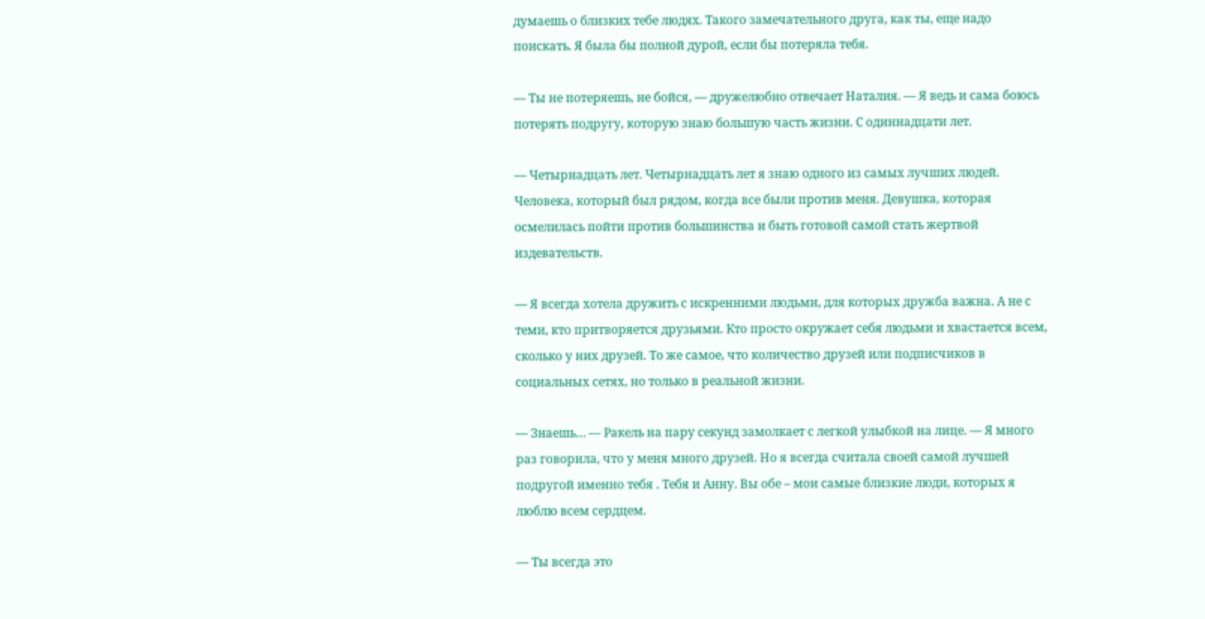думаешь о близких тебе людях. Такого замечательного друга, как ты, еще надо поискать. Я была бы полной дурой, если бы потеряла тебя.

— Ты не потеряешь, не бойся, — дружелюбно отвечает Наталия. — Я ведь и сама боюсь потерять подругу, которую знаю большую часть жизни. С одиннадцати лет.

— Четырнадцать лет. Четырнадцать лет я знаю одного из самых лучших людей. Человека, который был рядом, когда все были против меня. Девушка, которая осмелилась пойти против большинства и быть готовой самой стать жертвой издевательств.

— Я всегда хотела дружить с искренними людьми, для которых дружба важна. А не с теми, кто притворяется друзьями. Кто просто окружает себя людьми и хвастается всем, сколько у них друзей. То же самое, что количество друзей или подписчиков в социальных сетях, но только в реальной жизни.

— Знаешь… — Ракель на пару секунд замолкает с легкой улыбкой на лице. — Я много раз говорила, что у меня много друзей. Но я всегда считала своей самой лучшей подругой именно тебя . Тебя и Анну. Вы обе – мои самые близкие люди, которых я люблю всем сердцем.

— Ты всегда это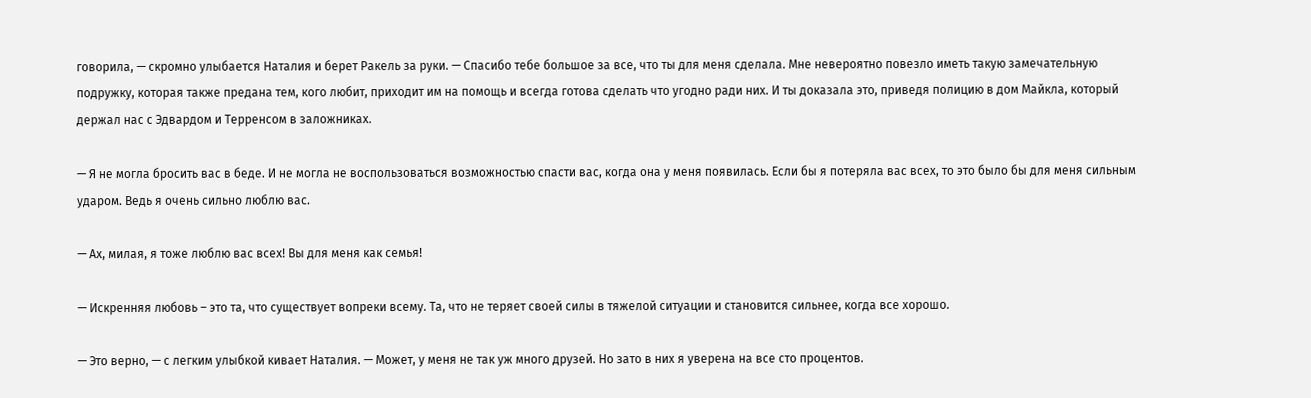говорила, — скромно улыбается Наталия и берет Ракель за руки. — Спасибо тебе большое за все, что ты для меня сделала. Мне невероятно повезло иметь такую замечательную подружку, которая также предана тем, кого любит, приходит им на помощь и всегда готова сделать что угодно ради них. И ты доказала это, приведя полицию в дом Майкла, который держал нас с Эдвардом и Терренсом в заложниках.

— Я не могла бросить вас в беде. И не могла не воспользоваться возможностью спасти вас, когда она у меня появилась. Если бы я потеряла вас всех, то это было бы для меня сильным ударом. Ведь я очень сильно люблю вас.

— Ах, милая, я тоже люблю вас всех! Вы для меня как семья!

— Искренняя любовь – это та, что существует вопреки всему. Та, что не теряет своей силы в тяжелой ситуации и становится сильнее, когда все хорошо.

— Это верно, — с легким улыбкой кивает Наталия. — Может, у меня не так уж много друзей. Но зато в них я уверена на все сто процентов.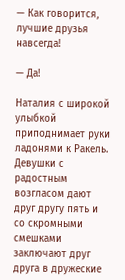— Как говорится, лучшие друзья навсегда!

— Да!

Наталия с широкой улыбкой приподнимает руки ладонями к Ракель. Девушки с радостным возгласом дают друг другу пять и со скромными смешками заключают друг друга в дружеские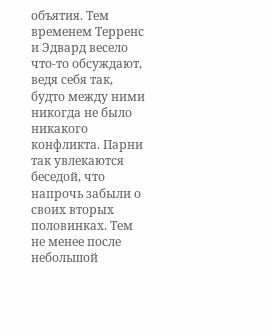объятия. Тем временем Терренс и Эдвард весело что-то обсуждают, ведя себя так, будто между ними никогда не было никакого конфликта. Парни так увлекаются беседой, что напрочь забыли о своих вторых половинках. Тем не менее после небольшой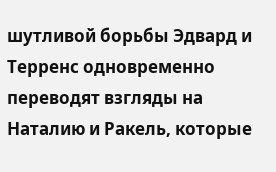шутливой борьбы Эдвард и Терренс одновременно переводят взгляды на Наталию и Ракель, которые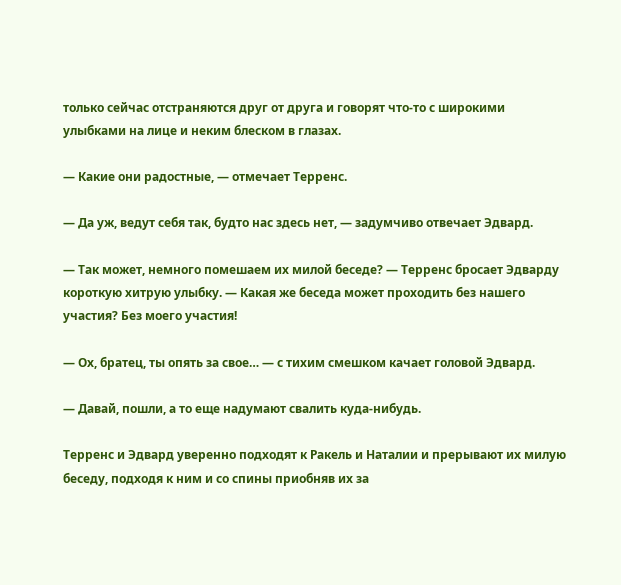только сейчас отстраняются друг от друга и говорят что-то с широкими улыбками на лице и неким блеском в глазах.

— Какие они радостные, — отмечает Терренс.

— Да уж, ведут себя так, будто нас здесь нет, — задумчиво отвечает Эдвард.

— Так может, немного помешаем их милой беседе? — Терренс бросает Эдварду короткую хитрую улыбку. — Какая же беседа может проходить без нашего участия? Без моего участия!

— Ох, братец, ты опять за свое… — с тихим смешком качает головой Эдвард.

— Давай, пошли, а то еще надумают свалить куда-нибудь.

Терренс и Эдвард уверенно подходят к Ракель и Наталии и прерывают их милую беседу, подходя к ним и со спины приобняв их за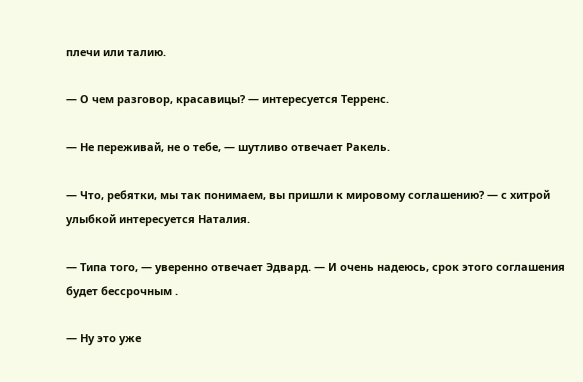плечи или талию.

— О чем разговор, красавицы? — интересуется Терренс.

— Не переживай, не о тебе, — шутливо отвечает Ракель.

— Что, ребятки, мы так понимаем, вы пришли к мировому соглашению? — с хитрой улыбкой интересуется Наталия.

— Типа того, — уверенно отвечает Эдвард. — И очень надеюсь, срок этого соглашения будет бессрочным .

— Ну это уже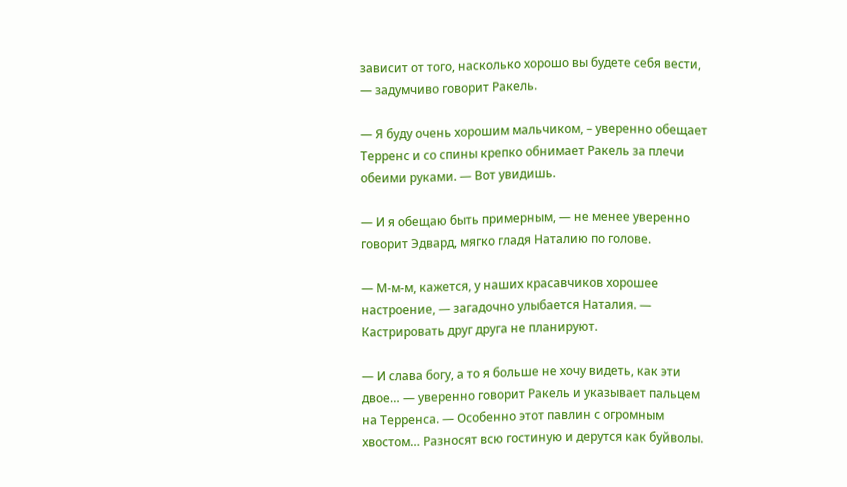зависит от того, насколько хорошо вы будете себя вести, — задумчиво говорит Ракель.

— Я буду очень хорошим мальчиком, – уверенно обещает Терренс и со спины крепко обнимает Ракель за плечи обеими руками. — Вот увидишь.

— И я обещаю быть примерным, — не менее уверенно говорит Эдвард, мягко гладя Наталию по голове.

— М-м-м, кажется, у наших красавчиков хорошее настроение, — загадочно улыбается Наталия. — Кастрировать друг друга не планируют.

— И слава богу, а то я больше не хочу видеть, как эти двое… — уверенно говорит Ракель и указывает пальцем на Терренса. — Особенно этот павлин с огромным хвостом… Разносят всю гостиную и дерутся как буйволы.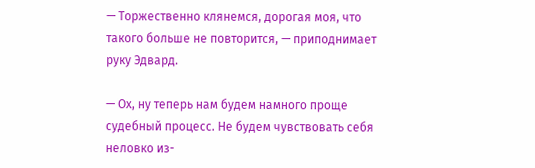— Торжественно клянемся, дорогая моя, что такого больше не повторится, — приподнимает руку Эдвард.

— Ох, ну теперь нам будем намного проще судебный процесс. Не будем чувствовать себя неловко из-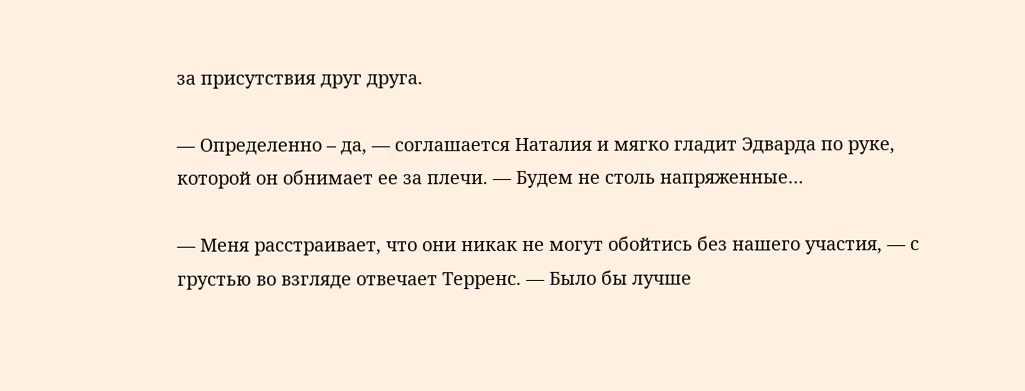за присутствия друг друга.

— Определенно – да, — соглашается Наталия и мягко гладит Эдварда по руке, которой он обнимает ее за плечи. — Будем не столь напряженные…

— Меня расстраивает, что они никак не могут обойтись без нашего участия, — с грустью во взгляде отвечает Терренс. — Было бы лучше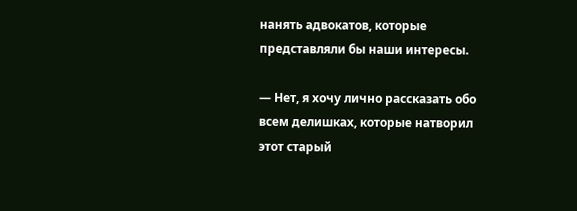нанять адвокатов, которые представляли бы наши интересы.

— Нет, я хочу лично рассказать обо всем делишках, которые натворил этот старый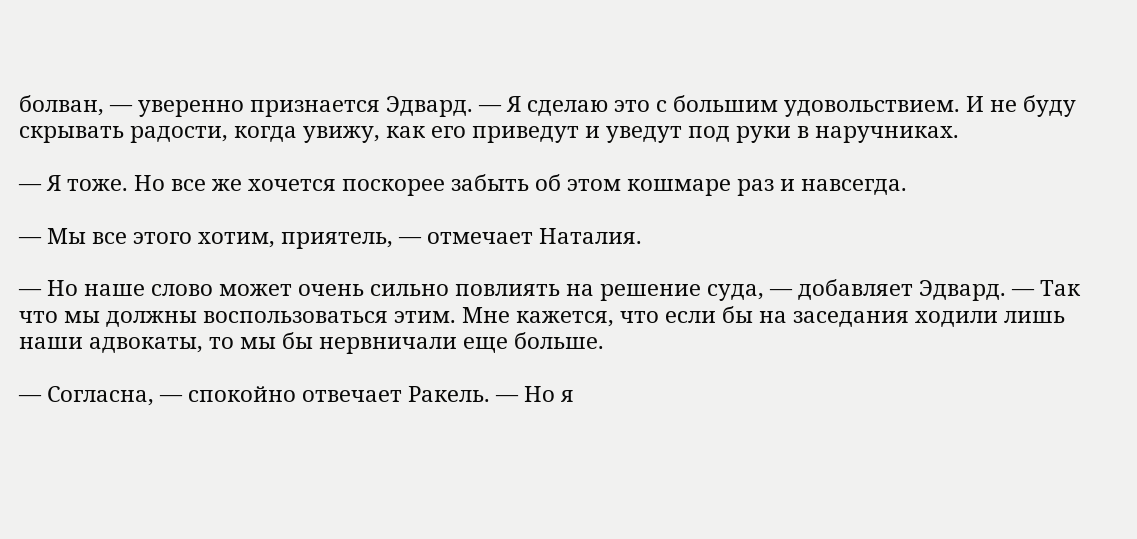болван, — уверенно признается Эдвард. — Я сделаю это с большим удовольствием. И не буду скрывать радости, когда увижу, как его приведут и уведут под руки в наручниках.

— Я тоже. Но все же хочется поскорее забыть об этом кошмаре раз и навсегда.

— Мы все этого хотим, приятель, — отмечает Наталия.

— Но наше слово может очень сильно повлиять на решение суда, — добавляет Эдвард. — Так что мы должны воспользоваться этим. Мне кажется, что если бы на заседания ходили лишь наши адвокаты, то мы бы нервничали еще больше.

— Согласна, — спокойно отвечает Ракель. — Но я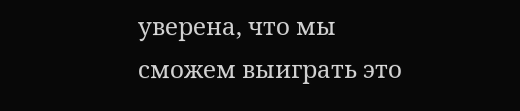уверена, что мы сможем выиграть это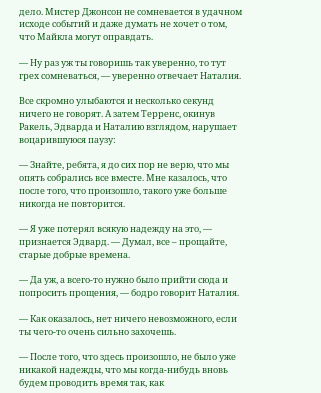дело. Мистер Джонсон не сомневается в удачном исходе событий и даже думать не хочет о том, что Майкла могут оправдать.

— Ну раз уж ты говоришь так уверенно, то тут грех сомневаться, — уверенно отвечает Наталия.

Все скромно улыбаются и несколько секунд ничего не говорят. А затем Терренс, окинув Ракель, Эдварда и Наталию взглядом, нарушает воцарившуюся паузу:

— Знайте, ребята, я до сих пор не верю, что мы опять собрались все вместе. Мне казалось, что после того, что произошло, такого уже больше никогда не повторится.

— Я уже потерял всякую надежду на это, — признается Эдвард. — Думал, все – прощайте, старые добрые времена.

— Да уж, а всего-то нужно было прийти сюда и попросить прощения, — бодро говорит Наталия.

— Как оказалось, нет ничего невозможного, если ты чего-то очень сильно захочешь.

— После того, что здесь произошло, не было уже никакой надежды, что мы когда-нибудь вновь будем проводить время так, как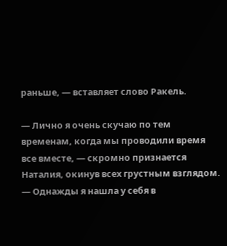раньше, — вставляет слово Ракель.

— Лично я очень скучаю по тем временам, когда мы проводили время все вместе, — скромно признается Наталия, окинув всех грустным взглядом. — Однажды я нашла у себя в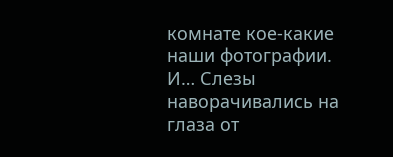комнате кое-какие наши фотографии. И… Слезы наворачивались на глаза от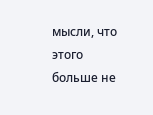мысли, что этого больше не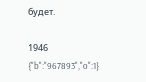будет.

1946
{"b":"967893","o":1}